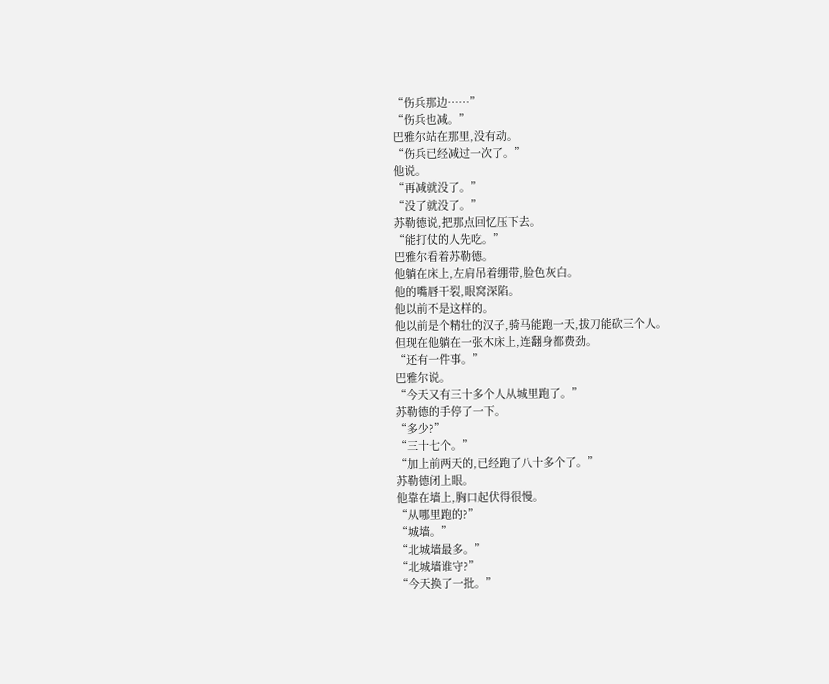“伤兵那边……”
“伤兵也减。”
巴雅尔站在那里,没有动。
“伤兵已经减过一次了。”
他说。
“再减就没了。”
“没了就没了。”
苏勒德说,把那点回忆压下去。
“能打仗的人先吃。”
巴雅尔看着苏勒德。
他躺在床上,左肩吊着绷带,脸色灰白。
他的嘴唇干裂,眼窝深陷。
他以前不是这样的。
他以前是个精壮的汉子,骑马能跑一天,拔刀能砍三个人。
但现在他躺在一张木床上,连翻身都费劲。
“还有一件事。”
巴雅尔说。
“今天又有三十多个人从城里跑了。”
苏勒德的手停了一下。
“多少?”
“三十七个。”
“加上前两天的,已经跑了八十多个了。”
苏勒德闭上眼。
他靠在墙上,胸口起伏得很慢。
“从哪里跑的?”
“城墙。”
“北城墙最多。”
“北城墙谁守?”
“今天换了一批。”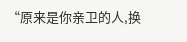“原来是你亲卫的人,换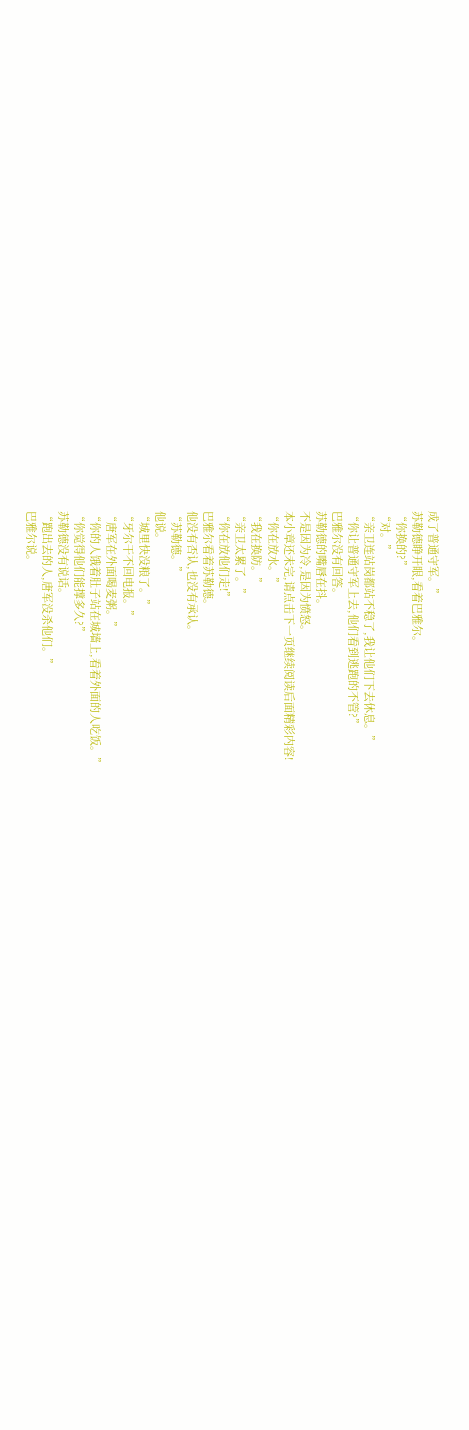成了普通守军。”
苏勒德睁开眼,看着巴雅尔。
“你换的?”
“对。”
“亲卫连站岗都站不稳了,我让他们下去休息。”
“你让普通守军上去,他们看到逃跑的不管?”
巴雅尔没有回答。
苏勒德的嘴唇在抖。
不是因为冷,是因为愤怒。
本小章还未完,请点击下一页继续阅读后面精彩内容!
“你在放水。”
“我在换防。”
“亲卫太累了。”
“你在放他们走!”
巴雅尔看着苏勒德。
他没有否认,也没有承认。
“苏勒德。”
他说。
“城里快没粮了。”
“牙尔干不回电报。”
“唐军在外面喝麦粥。”
“你的人饿着肚子站在城墙上,看着外面的人吃饭。”
“你觉得他们能撑多久?”
苏勒德没有说话。
“跑出去的人,唐军没杀他们。”
巴雅尔说。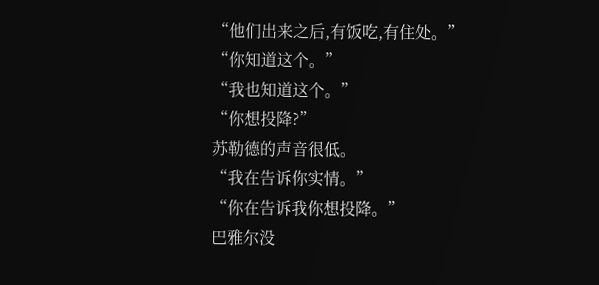“他们出来之后,有饭吃,有住处。”
“你知道这个。”
“我也知道这个。”
“你想投降?”
苏勒德的声音很低。
“我在告诉你实情。”
“你在告诉我你想投降。”
巴雅尔没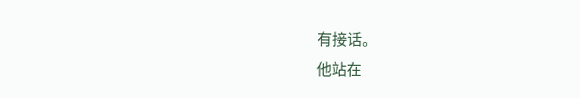有接话。
他站在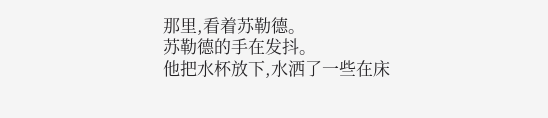那里,看着苏勒德。
苏勒德的手在发抖。
他把水杯放下,水洒了一些在床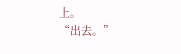上。
“出去。”